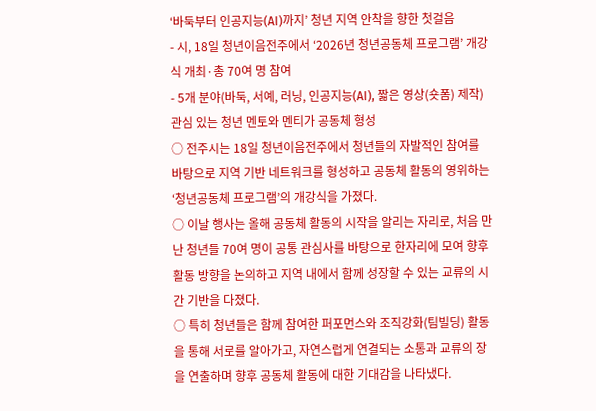‘바둑부터 인공지능(AI)까지’ 청년 지역 안착을 향한 첫걸음
- 시, 18일 청년이음전주에서 ‘2026년 청년공동체 프로그램’ 개강식 개최·총 70여 명 참여
- 5개 분야(바둑, 서예, 러닝, 인공지능(AI), 짧은 영상(숏폼) 제작) 관심 있는 청년 멘토와 멘티가 공동체 형성
○ 전주시는 18일 청년이음전주에서 청년들의 자발적인 참여를 바탕으로 지역 기반 네트워크를 형성하고 공동체 활동의 영위하는 ‘청년공동체 프로그램’의 개강식을 가졌다.
○ 이날 행사는 올해 공동체 활동의 시작을 알리는 자리로, 처음 만난 청년들 70여 명이 공통 관심사를 바탕으로 한자리에 모여 향후 활동 방향을 논의하고 지역 내에서 함께 성장할 수 있는 교류의 시간 기반을 다졌다.
○ 특히 청년들은 함께 참여한 퍼포먼스와 조직강화(팀빌딩) 활동을 통해 서로를 알아가고, 자연스럽게 연결되는 소통과 교류의 장을 연출하며 향후 공동체 활동에 대한 기대감을 나타냈다.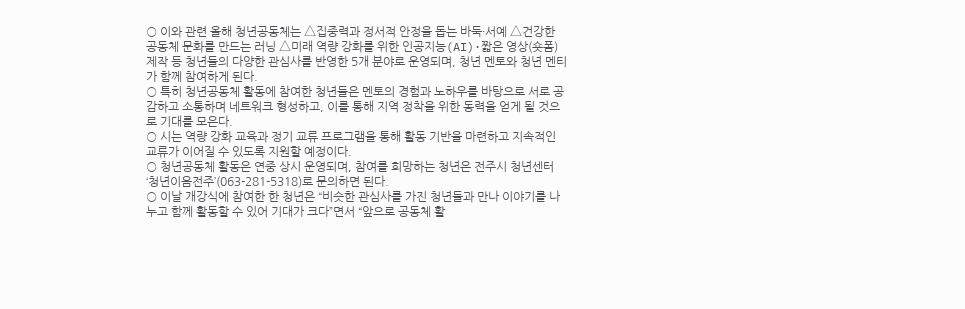○ 이와 관련 올해 청년공동체는 △집중력과 정서적 안정을 돕는 바둑·서예 △건강한 공동체 문화를 만드는 러닝 △미래 역량 강화를 위한 인공지능(AI)·짧은 영상(숏폼) 제작 등 청년들의 다양한 관심사를 반영한 5개 분야로 운영되며, 청년 멘토와 청년 멘티가 함께 참여하게 된다.
○ 특히 청년공동체 활동에 참여한 청년들은 멘토의 경험과 노하우를 바탕으로 서로 공감하고 소통하며 네트워크 형성하고, 이를 통해 지역 정착을 위한 동력을 얻게 될 것으로 기대를 모은다.
○ 시는 역량 강화 교육과 정기 교류 프로그램을 통해 활동 기반을 마련하고 지속적인 교류가 이어질 수 있도록 지원할 예정이다.
○ 청년공동체 활동은 연중 상시 운영되며, 참여를 희망하는 청년은 전주시 청년센터 ‘청년이음전주’(063-281-5318)로 문의하면 된다.
○ 이날 개강식에 참여한 한 청년은 “비슷한 관심사를 가진 청년들과 만나 이야기를 나누고 함께 활동할 수 있어 기대가 크다”면서 “앞으로 공동체 활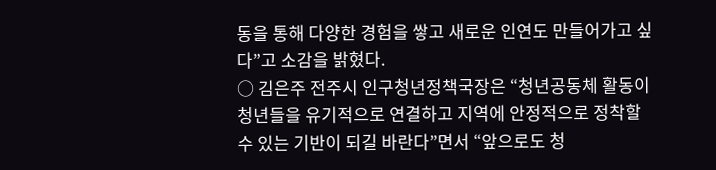동을 통해 다양한 경험을 쌓고 새로운 인연도 만들어가고 싶다”고 소감을 밝혔다.
○ 김은주 전주시 인구청년정책국장은 “청년공동체 활동이 청년들을 유기적으로 연결하고 지역에 안정적으로 정착할 수 있는 기반이 되길 바란다”면서 “앞으로도 청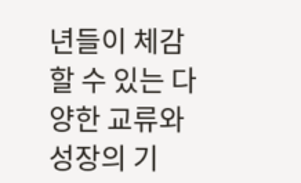년들이 체감할 수 있는 다양한 교류와 성장의 기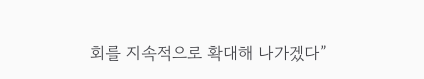회를 지속적으로 확대해 나가겠다”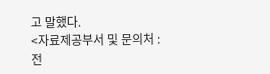고 말했다.
<자료제공부서 및 문의처 : 전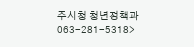주시청 청년정책과 063-281-5318>